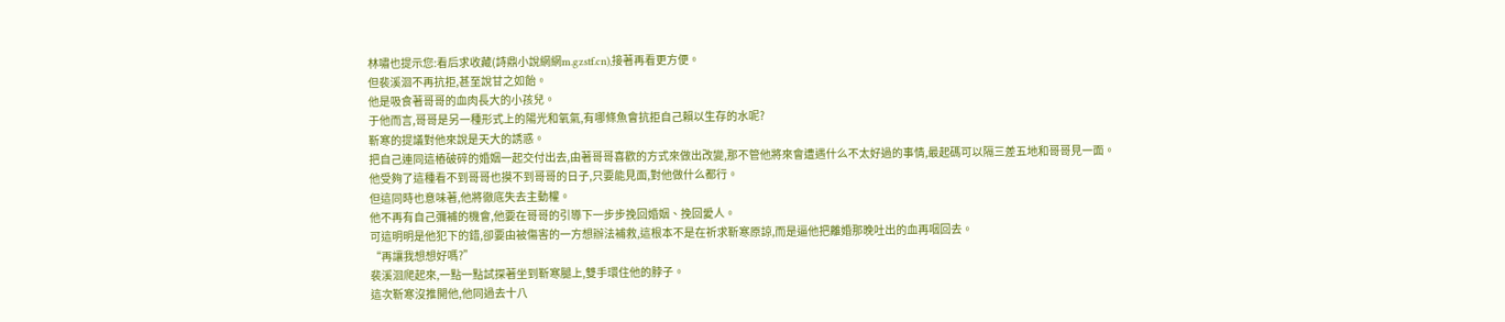林嘯也提示您:看后求收藏(詩鼎小說網網m.gzstf.cn),接著再看更方便。
但裴溪洄不再抗拒,甚至說甘之如飴。
他是吸食著哥哥的血肉長大的小孩兒。
于他而言,哥哥是另一種形式上的陽光和氧氣,有哪條魚會抗拒自己賴以生存的水呢?
靳寒的提議對他來說是天大的誘惑。
把自己連同這樁破碎的婚姻一起交付出去,由著哥哥喜歡的方式來做出改變,那不管他將來會遭遇什么不太好過的事情,最起碼可以隔三差五地和哥哥見一面。
他受夠了這種看不到哥哥也摸不到哥哥的日子,只要能見面,對他做什么都行。
但這同時也意味著,他將徹底失去主動權。
他不再有自己彌補的機會,他要在哥哥的引導下一步步挽回婚姻、挽回愛人。
可這明明是他犯下的錯,卻要由被傷害的一方想辦法補救,這根本不是在祈求靳寒原諒,而是逼他把離婚那晚吐出的血再咽回去。
“再讓我想想好嗎?”
裴溪洄爬起來,一點一點試探著坐到靳寒腿上,雙手環住他的脖子。
這次靳寒沒推開他,他同過去十八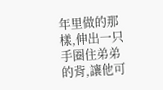年里做的那樣,伸出一只手圈住弟弟的背,讓他可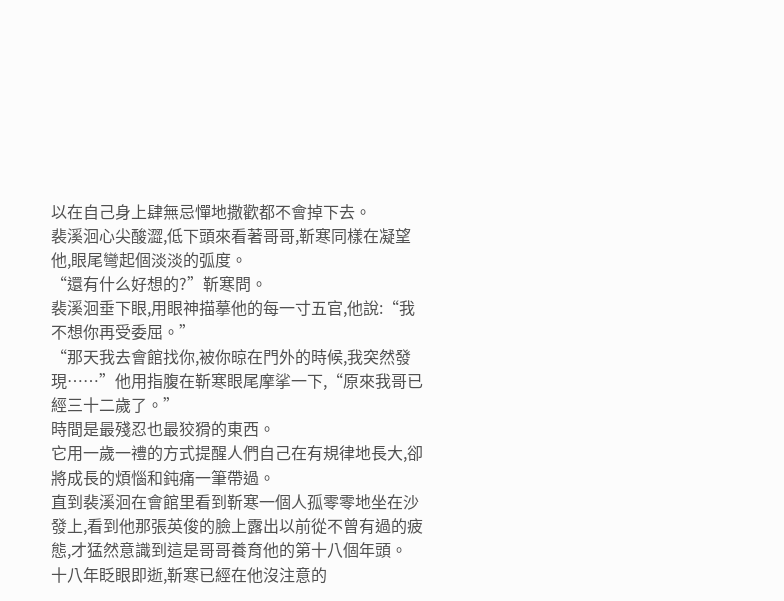以在自己身上肆無忌憚地撒歡都不會掉下去。
裴溪洄心尖酸澀,低下頭來看著哥哥,靳寒同樣在凝望他,眼尾彎起個淡淡的弧度。
“還有什么好想的?”靳寒問。
裴溪洄垂下眼,用眼神描摹他的每一寸五官,他說:“我不想你再受委屈。”
“那天我去會館找你,被你晾在門外的時候,我突然發現……”他用指腹在靳寒眼尾摩挲一下,“原來我哥已經三十二歲了。”
時間是最殘忍也最狡猾的東西。
它用一歲一禮的方式提醒人們自己在有規律地長大,卻將成長的煩惱和鈍痛一筆帶過。
直到裴溪洄在會館里看到靳寒一個人孤零零地坐在沙發上,看到他那張英俊的臉上露出以前從不曾有過的疲態,才猛然意識到這是哥哥養育他的第十八個年頭。
十八年眨眼即逝,靳寒已經在他沒注意的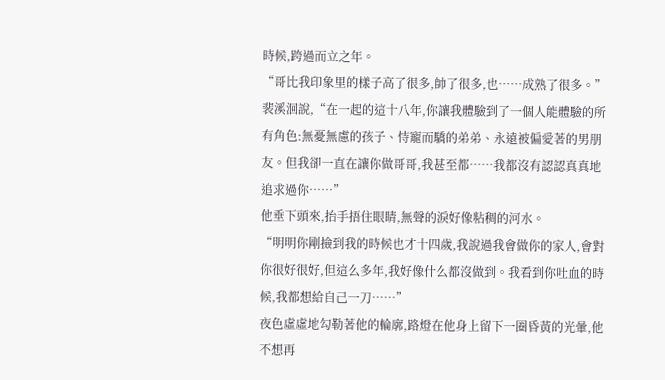時候,跨過而立之年。
“哥比我印象里的樣子高了很多,帥了很多,也……成熟了很多。”裴溪洄說,“在一起的這十八年,你讓我體驗到了一個人能體驗的所有角色:無憂無慮的孩子、恃寵而驕的弟弟、永遠被偏愛著的男朋友。但我卻一直在讓你做哥哥,我甚至都……我都沒有認認真真地追求過你……”
他垂下頭來,抬手捂住眼睛,無聲的淚好像粘稠的河水。
“明明你剛撿到我的時候也才十四歲,我說過我會做你的家人,會對你很好很好,但這么多年,我好像什么都沒做到。我看到你吐血的時候,我都想給自己一刀……”
夜色虛虛地勾勒著他的輪廓,路燈在他身上留下一圈昏黃的光暈,他不想再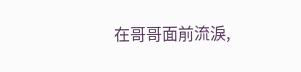在哥哥面前流淚,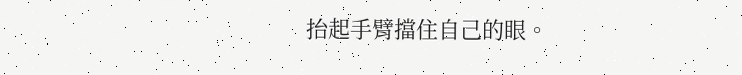抬起手臂擋住自己的眼。